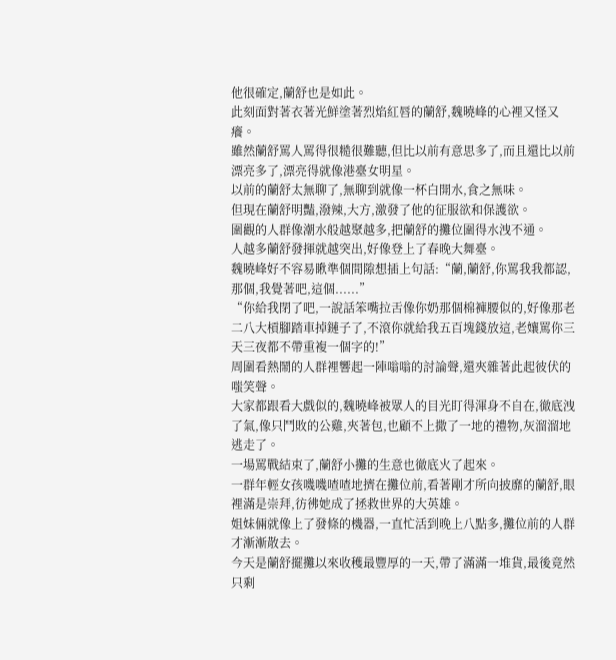他很確定,蘭舒也是如此。
此刻面對著衣著光鮮塗著烈焰紅唇的蘭舒,魏曉峰的心裡又怪又癢。
雖然蘭舒罵人罵得很糙很難聽,但比以前有意思多了,而且還比以前漂亮多了,漂亮得就像港臺女明星。
以前的蘭舒太無聊了,無聊到就像一杯白開水,食之無味。
但現在蘭舒明豔,潑辣,大方,激發了他的征服欲和保護欲。
圍觀的人群像潮水般越聚越多,把蘭舒的攤位圍得水洩不通。
人越多蘭舒發揮就越突出,好像登上了春晚大舞臺。
魏曉峰好不容易瞅準個間隙想插上句話:“蘭,蘭舒,你罵我我都認,那個,我覺著吧,這個......”
“你給我閉了吧,一說話笨嘴拉舌像你奶那個棉褲腰似的,好像那老二八大槓腳踏車掉鏈子了,不滾你就給我五百塊錢放這,老孃罵你三天三夜都不帶重複一個字的!”
周圍看熱鬧的人群裡響起一陣嗡嗡的討論聲,還夾雜著此起彼伏的嗤笑聲。
大家都跟看大戲似的,魏曉峰被眾人的目光盯得渾身不自在,徹底洩了氣,像只鬥敗的公雞,夾著包,也顧不上撒了一地的禮物,灰溜溜地逃走了。
一場罵戰結束了,蘭舒小攤的生意也徹底火了起來。
一群年輕女孩嘰嘰喳喳地擠在攤位前,看著剛才所向披靡的蘭舒,眼裡滿是崇拜,彷彿她成了拯救世界的大英雄。
姐妹倆就像上了發條的機器,一直忙活到晚上八點多,攤位前的人群才漸漸散去。
今天是蘭舒擺攤以來收穫最豐厚的一天,帶了滿滿一堆貨,最後竟然只剩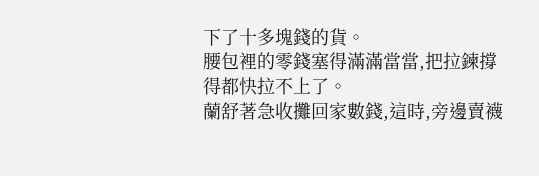下了十多塊錢的貨。
腰包裡的零錢塞得滿滿當當,把拉鍊撐得都快拉不上了。
蘭舒著急收攤回家數錢,這時,旁邊賣襪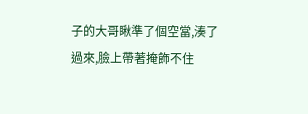子的大哥瞅準了個空當,湊了過來,臉上帶著掩飾不住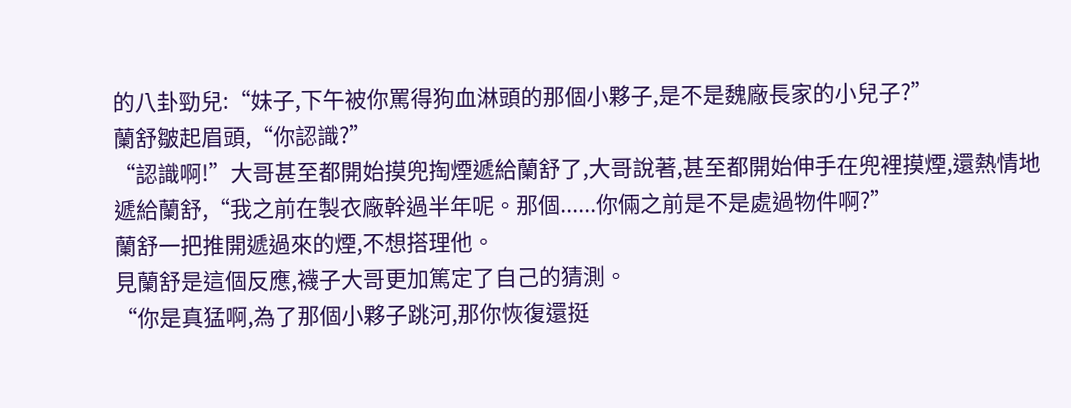的八卦勁兒:“妹子,下午被你罵得狗血淋頭的那個小夥子,是不是魏廠長家的小兒子?”
蘭舒皺起眉頭,“你認識?”
“認識啊!”大哥甚至都開始摸兜掏煙遞給蘭舒了,大哥說著,甚至都開始伸手在兜裡摸煙,還熱情地遞給蘭舒,“我之前在製衣廠幹過半年呢。那個......你倆之前是不是處過物件啊?”
蘭舒一把推開遞過來的煙,不想搭理他。
見蘭舒是這個反應,襪子大哥更加篤定了自己的猜測。
“你是真猛啊,為了那個小夥子跳河,那你恢復還挺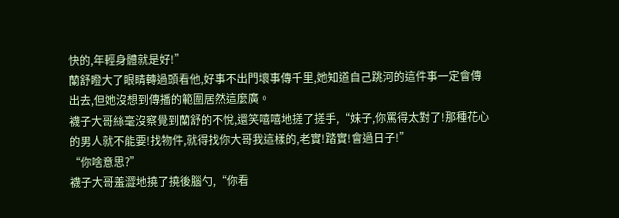快的,年輕身體就是好!”
蘭舒瞪大了眼睛轉過頭看他,好事不出門壞事傳千里,她知道自己跳河的這件事一定會傳出去,但她沒想到傳播的範圍居然這麼廣。
襪子大哥絲毫沒察覺到蘭舒的不悅,還笑嘻嘻地搓了搓手,“妹子,你罵得太對了!那種花心的男人就不能要!找物件,就得找你大哥我這樣的,老實!踏實!會過日子!”
“你啥意思?”
襪子大哥羞澀地撓了撓後腦勺,“你看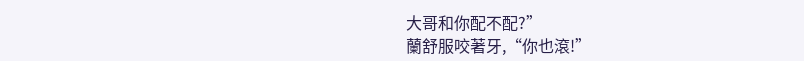大哥和你配不配?”
蘭舒服咬著牙,“你也滾!”